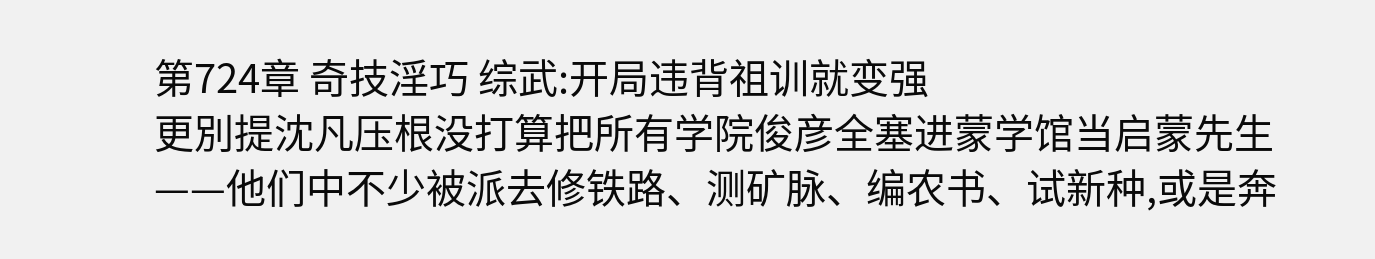第724章 奇技淫巧 综武:开局违背祖训就变强
更別提沈凡压根没打算把所有学院俊彦全塞进蒙学馆当启蒙先生——他们中不少被派去修铁路、测矿脉、编农书、试新种,或是奔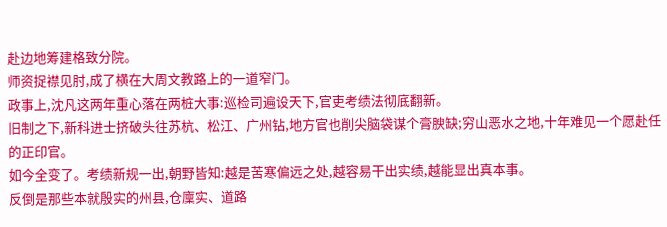赴边地筹建格致分院。
师资捉襟见肘,成了横在大周文教路上的一道窄门。
政事上,沈凡这两年重心落在两桩大事:巡检司遍设天下,官吏考绩法彻底翻新。
旧制之下,新科进士挤破头往苏杭、松江、广州钻,地方官也削尖脑袋谋个膏腴缺;穷山恶水之地,十年难见一个愿赴任的正印官。
如今全变了。考绩新规一出,朝野皆知:越是苦寒偏远之处,越容易干出实绩,越能显出真本事。
反倒是那些本就殷实的州县,仓廩实、道路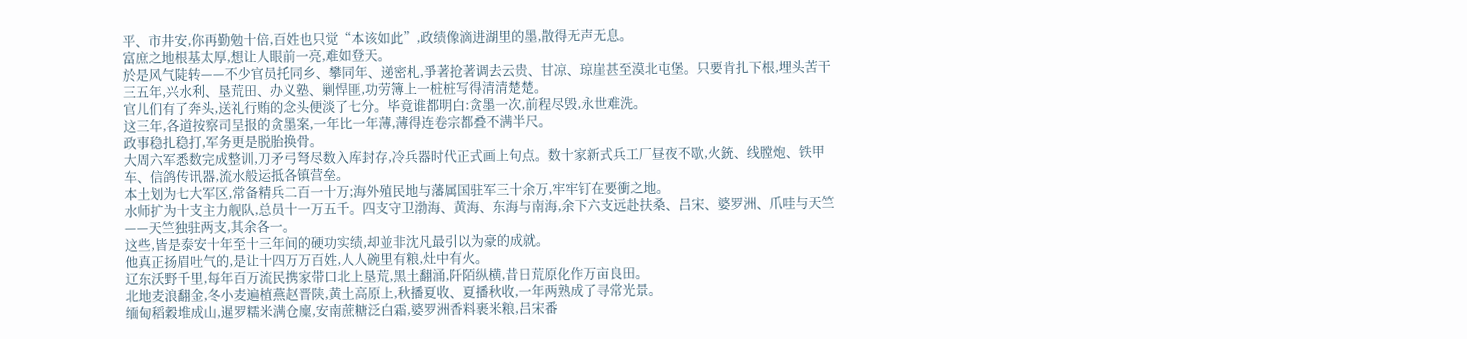平、市井安,你再勤勉十倍,百姓也只觉“本该如此”,政绩像滴进湖里的墨,散得无声无息。
富庶之地根基太厚,想让人眼前一亮,难如登天。
於是风气陡转——不少官员托同乡、攀同年、递密札,爭著抢著调去云贵、甘凉、琼崖甚至漠北屯堡。只要肯扎下根,埋头苦干三五年,兴水利、垦荒田、办义塾、剿悍匪,功劳簿上一桩桩写得清清楚楚。
官儿们有了奔头,送礼行贿的念头便淡了七分。毕竟谁都明白:贪墨一次,前程尽毁,永世难洗。
这三年,各道按察司呈报的贪墨案,一年比一年薄,薄得连卷宗都叠不满半尺。
政事稳扎稳打,军务更是脱胎换骨。
大周六军悉数完成整训,刀矛弓弩尽数入库封存,冷兵器时代正式画上句点。数十家新式兵工厂昼夜不歇,火銃、线膛炮、铁甲车、信鸽传讯器,流水般运抵各镇营垒。
本土划为七大军区,常备精兵二百一十万;海外殖民地与藩属国驻军三十余万,牢牢钉在要衝之地。
水师扩为十支主力舰队,总员十一万五千。四支守卫渤海、黄海、东海与南海,余下六支远赴扶桑、吕宋、婆罗洲、爪哇与天竺——天竺独驻两支,其余各一。
这些,皆是泰安十年至十三年间的硬功实绩,却並非沈凡最引以为豪的成就。
他真正扬眉吐气的,是让十四万万百姓,人人碗里有粮,灶中有火。
辽东沃野千里,每年百万流民携家带口北上垦荒,黑土翻涌,阡陌纵横,昔日荒原化作万亩良田。
北地麦浪翻金,冬小麦遍植燕赵晋陕,黄土高原上,秋播夏收、夏播秋收,一年两熟成了寻常光景。
缅甸稻穀堆成山,暹罗糯米满仓廩,安南蔗糖泛白霜,婆罗洲香料裹米粮,吕宋番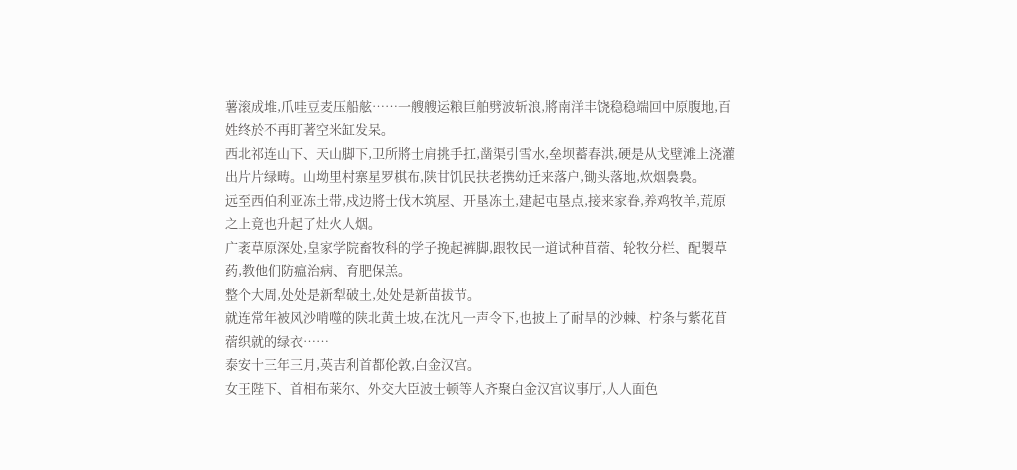薯滚成堆,爪哇豆麦压船舷……一艘艘运粮巨舶劈波斩浪,將南洋丰饶稳稳端回中原腹地,百姓终於不再盯著空米缸发呆。
西北祁连山下、天山脚下,卫所將士肩挑手扛,凿渠引雪水,垒坝蓄春洪,硬是从戈壁滩上浇灌出片片绿畴。山坳里村寨星罗棋布,陕甘饥民扶老携幼迁来落户,锄头落地,炊烟裊裊。
远至西伯利亚冻土带,戍边將士伐木筑屋、开垦冻土,建起屯垦点,接来家眷,养鸡牧羊,荒原之上竟也升起了灶火人烟。
广袤草原深处,皇家学院畜牧科的学子挽起裤脚,跟牧民一道试种苜蓿、轮牧分栏、配製草药,教他们防瘟治病、育肥保羔。
整个大周,处处是新犁破土,处处是新苗拔节。
就连常年被风沙啃噬的陕北黄土坡,在沈凡一声令下,也披上了耐旱的沙棘、柠条与紫花苜蓿织就的绿衣……
泰安十三年三月,英吉利首都伦敦,白金汉宫。
女王陛下、首相布莱尔、外交大臣波士顿等人齐聚白金汉宫议事厅,人人面色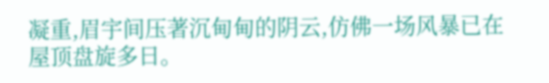凝重,眉宇间压著沉甸甸的阴云,仿佛一场风暴已在屋顶盘旋多日。